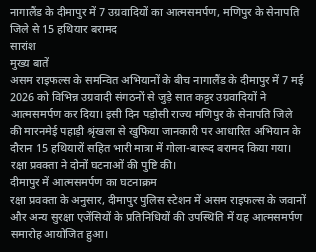नागालैंड के दीमापुर में 7 उग्रवादियों का आत्मसमर्पण, मणिपुर के सेनापति जिले से 15 हथियार बरामद
सारांश
मुख्य बातें
असम राइफल्स के समन्वित अभियानों के बीच नागालैंड के दीमापुर में 7 मई 2026 को विभिन्न उग्रवादी संगठनों से जुड़े सात कट्टर उग्रवादियों ने आत्मसमर्पण कर दिया। इसी दिन पड़ोसी राज्य मणिपुर के सेनापति जिले की मारनमेई पहाड़ी श्रृंखला से खुफिया जानकारी पर आधारित अभियान के दौरान 15 हथियारों सहित भारी मात्रा में गोला-बारूद बरामद किया गया। रक्षा प्रवक्ता ने दोनों घटनाओं की पुष्टि की।
दीमापुर में आत्मसमर्पण का घटनाक्रम
रक्षा प्रवक्ता के अनुसार, दीमापुर पुलिस स्टेशन में असम राइफल्स के जवानों और अन्य सुरक्षा एजेंसियों के प्रतिनिधियों की उपस्थिति में यह आत्मसमर्पण समारोह आयोजित हुआ।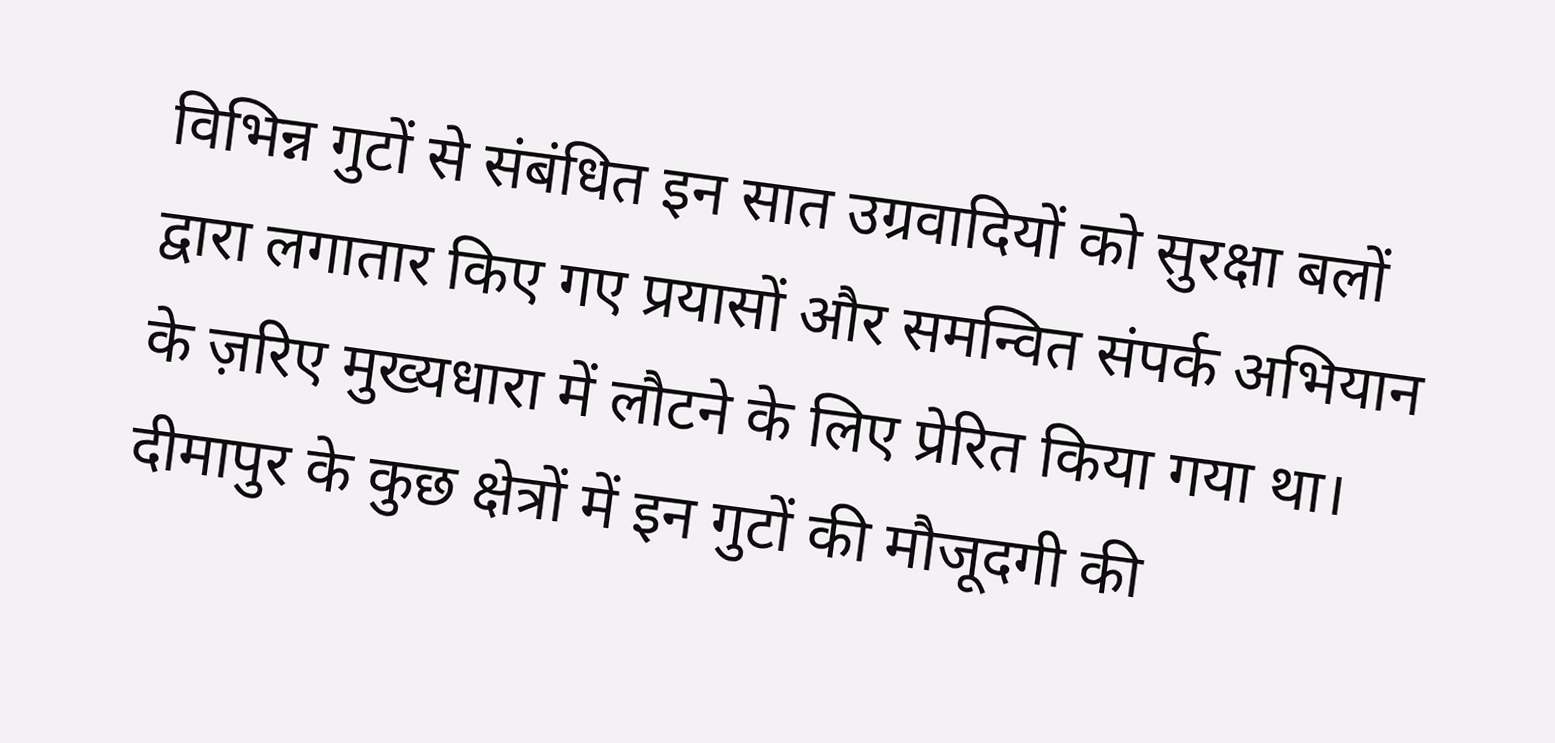विभिन्न गुटों से संबंधित इन सात उग्रवादियों को सुरक्षा बलों द्वारा लगातार किए गए प्रयासों और समन्वित संपर्क अभियान के ज़रिए मुख्यधारा में लौटने के लिए प्रेरित किया गया था। दीमापुर के कुछ क्षेत्रों में इन गुटों की मौजूदगी की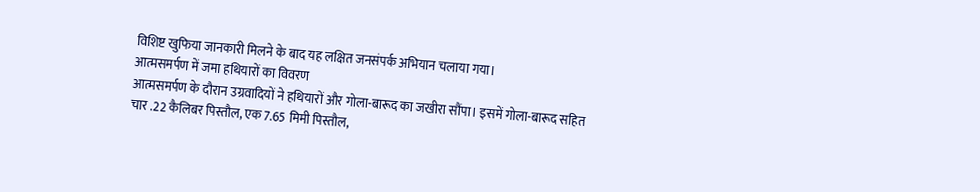विशिष्ट खुफिया जानकारी मिलने के बाद यह लक्षित जनसंपर्क अभियान चलाया गया।
आत्मसमर्पण में जमा हथियारों का विवरण
आत्मसमर्पण के दौरान उग्रवादियों ने हथियारों और गोला-बारूद का जखीरा सौंपा। इसमें गोला-बारूद सहित चार .22 कैलिबर पिस्तौल, एक 7.65 मिमी पिस्तौल,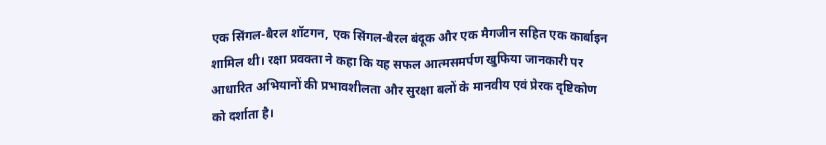एक सिंगल-बैरल शॉटगन, एक सिंगल-बैरल बंदूक और एक मैगजीन सहित एक कार्बाइन शामिल थी। रक्षा प्रवक्ता ने कहा कि यह सफल आत्मसमर्पण खुफिया जानकारी पर आधारित अभियानों की प्रभावशीलता और सुरक्षा बलों के मानवीय एवं प्रेरक दृष्टिकोण को दर्शाता है।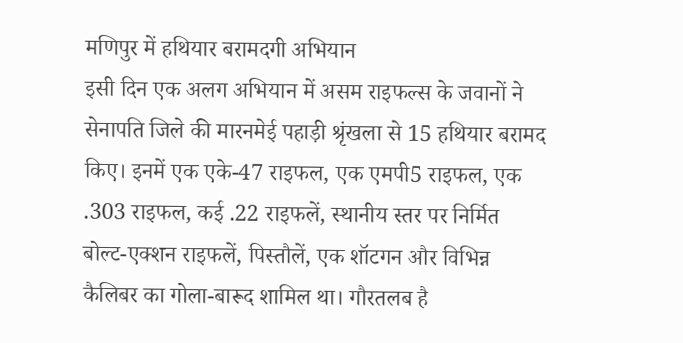मणिपुर में हथियार बरामदगी अभियान
इसी दिन एक अलग अभियान में असम राइफल्स के जवानों ने सेनापति जिले की मारनमेई पहाड़ी श्रृंखला से 15 हथियार बरामद किए। इनमें एक एके-47 राइफल, एक एमपी5 राइफल, एक .303 राइफल, कई .22 राइफलें, स्थानीय स्तर पर निर्मित बोल्ट-एक्शन राइफलें, पिस्तौलें, एक शॉटगन और विभिन्न कैलिबर का गोला-बारूद शामिल था। गौरतलब है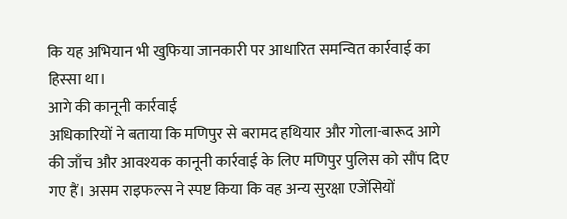कि यह अभियान भी खुफिया जानकारी पर आधारित समन्वित कार्रवाई का हिस्सा था।
आगे की कानूनी कार्रवाई
अधिकारियों ने बताया कि मणिपुर से बरामद हथियार और गोला-बारूद आगे की जाँच और आवश्यक कानूनी कार्रवाई के लिए मणिपुर पुलिस को सौंप दिए गए हैं। असम राइफल्स ने स्पष्ट किया कि वह अन्य सुरक्षा एजेंसियों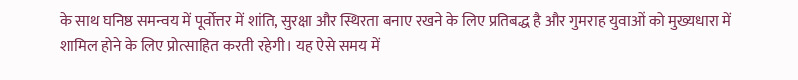के साथ घनिष्ठ समन्वय में पूर्वोत्तर में शांति, सुरक्षा और स्थिरता बनाए रखने के लिए प्रतिबद्ध है और गुमराह युवाओं को मुख्यधारा में शामिल होने के लिए प्रोत्साहित करती रहेगी। यह ऐसे समय में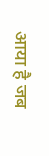आया है जब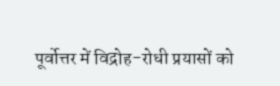पूर्वोत्तर में विद्रोह-रोधी प्रयासों को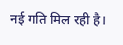नई गति मिल रही है।